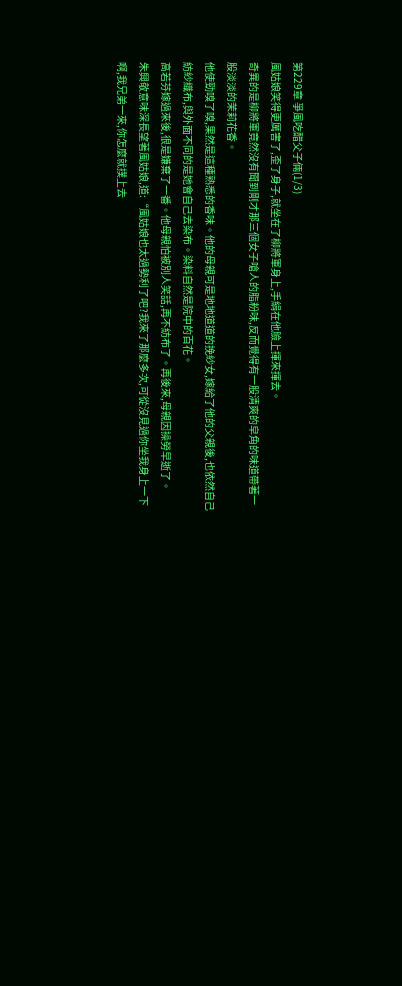第229章 爭風吃醋父子倆(1/3)
風姑娘笑得更厲害了,歪了身子,就坐在了柳將軍身上,手絹在他臉上揮來揮去。
奇異的是柳將軍竟然沒有聞到剛才那三個女子嗆人的脂粉味,反而覺得有一股清爽的皁角的味道帶著一股淡淡的茉莉花香。
他使勁嗅了嗅,果然是這種熟悉的香味。他的母親可是地地道道的挽紗女,嫁給了他的父親後,也依然自己紡紗織布,與外面不同的是她會自己去染布。染料自然是院中的百花。
高若芬嫁過來後,很是嫌棄了一番。他母親怕被別人笑話,再不紡布了。再後來,母親因操勞早逝了。
朱興敬意味深長望著風姑娘,道:“風姑娘也太過勢利了吧?我來了那麼多次,可從沒見過你坐我身上一下啊,我兄弟一來,你怎麼就撲上去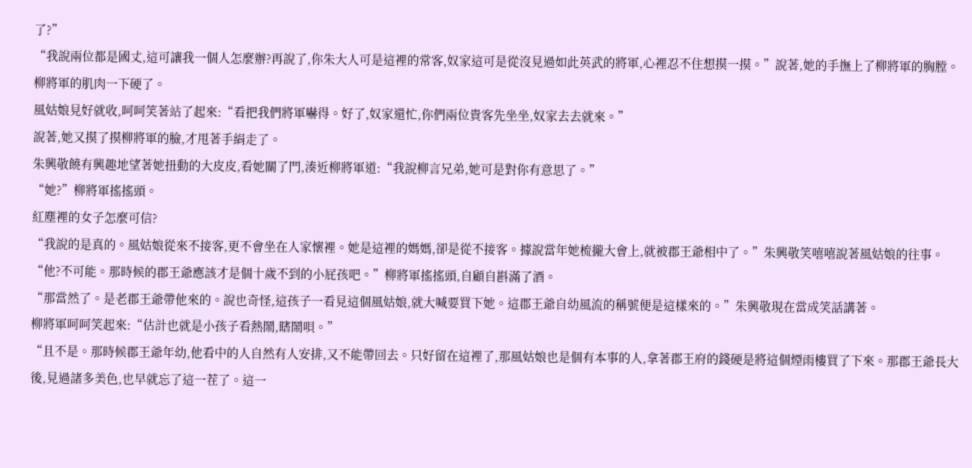了?”
“我說兩位都是國丈,這可讓我一個人怎麼辦?再說了,你朱大人可是這裡的常客,奴家這可是從沒見過如此英武的將軍,心裡忍不住想摸一摸。”說著,她的手撫上了柳將軍的胸膛。
柳將軍的肌肉一下硬了。
風姑娘見好就收,呵呵笑著站了起來:“看把我們將軍嚇得。好了,奴家還忙,你們兩位貴客先坐坐,奴家去去就來。”
說著,她又摸了摸柳將軍的臉,才甩著手絹走了。
朱興敬饒有興趣地望著她扭動的大皮皮,看她關了門,湊近柳將軍道:“我說柳言兄弟,她可是對你有意思了。”
“她?”柳將軍搖搖頭。
紅塵裡的女子怎麼可信?
“我說的是真的。風姑娘從來不接客,更不會坐在人家懷裡。她是這裡的媽媽,卻是從不接客。據說當年她梳攏大會上,就被郡王爺相中了。”朱興敬笑嘻嘻說著風姑娘的往事。
“他?不可能。那時候的郡王爺應該才是個十歲不到的小屁孩吧。”柳將軍搖搖頭,自顧自斟滿了酒。
“那當然了。是老郡王爺帶他來的。說也奇怪,這孩子一看見這個風姑娘,就大喊要買下她。這郡王爺自幼風流的稱號便是這樣來的。”朱興敬現在當成笑話講著。
柳將軍呵呵笑起來:“估計也就是小孩子看熱鬧,瞎鬧唄。”
“且不是。那時候郡王爺年幼,他看中的人自然有人安排,又不能帶回去。只好留在這裡了,那風姑娘也是個有本事的人,拿著郡王府的錢硬是將這個煙雨樓買了下來。那郡王爺長大後,見過諸多美色,也早就忘了這一茬了。這一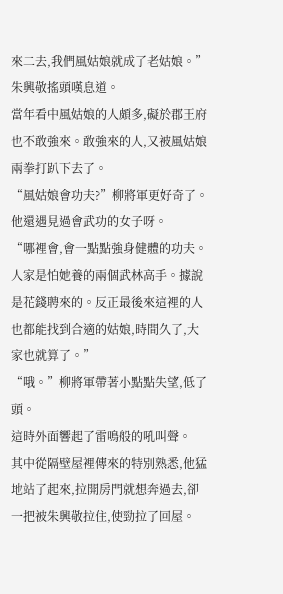來二去,我們風姑娘就成了老姑娘。”朱興敬搖頭嘆息道。
當年看中風姑娘的人頗多,礙於郡王府也不敢強來。敢強來的人,又被風姑娘兩拳打趴下去了。
“風姑娘會功夫?”柳將軍更好奇了。他還遇見過會武功的女子呀。
“哪裡會,會一點點強身健體的功夫。人家是怕她養的兩個武林高手。據說是花錢聘來的。反正最後來這裡的人也都能找到合適的姑娘,時間久了,大家也就算了。”
“哦。”柳將軍帶著小點點失望,低了頭。
這時外面響起了雷鳴般的吼叫聲。
其中從隔壁屋裡傳來的特別熟悉,他猛地站了起來,拉開房門就想奔過去,卻一把被朱興敬拉住,使勁拉了回屋。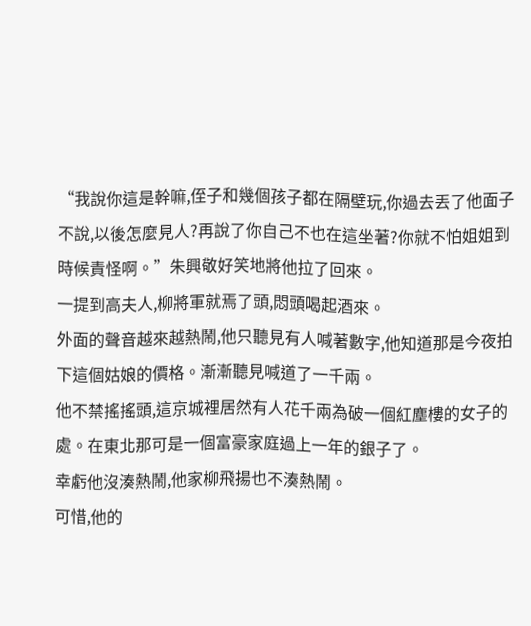“我說你這是幹嘛,侄子和幾個孩子都在隔壁玩,你過去丟了他面子不說,以後怎麼見人?再說了你自己不也在這坐著?你就不怕姐姐到時候責怪啊。”朱興敬好笑地將他拉了回來。
一提到高夫人,柳將軍就焉了頭,悶頭喝起酒來。
外面的聲音越來越熱鬧,他只聽見有人喊著數字,他知道那是今夜拍下這個姑娘的價格。漸漸聽見喊道了一千兩。
他不禁搖搖頭,這京城裡居然有人花千兩為破一個紅塵樓的女子的處。在東北那可是一個富豪家庭過上一年的銀子了。
幸虧他沒湊熱鬧,他家柳飛揚也不湊熱鬧。
可惜,他的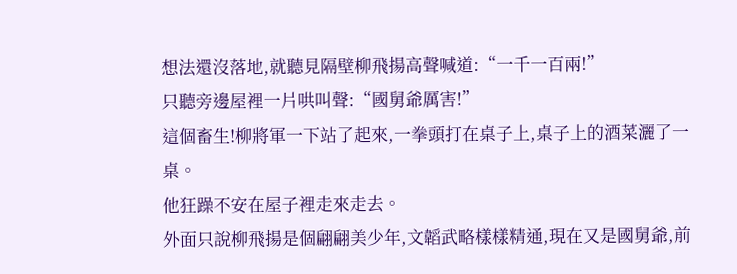想法還沒落地,就聽見隔壁柳飛揚高聲喊道:“一千一百兩!”
只聽旁邊屋裡一片哄叫聲:“國舅爺厲害!”
這個畜生!柳將軍一下站了起來,一拳頭打在桌子上,桌子上的酒菜灑了一桌。
他狂躁不安在屋子裡走來走去。
外面只說柳飛揚是個翩翩美少年,文韜武略樣樣精通,現在又是國舅爺,前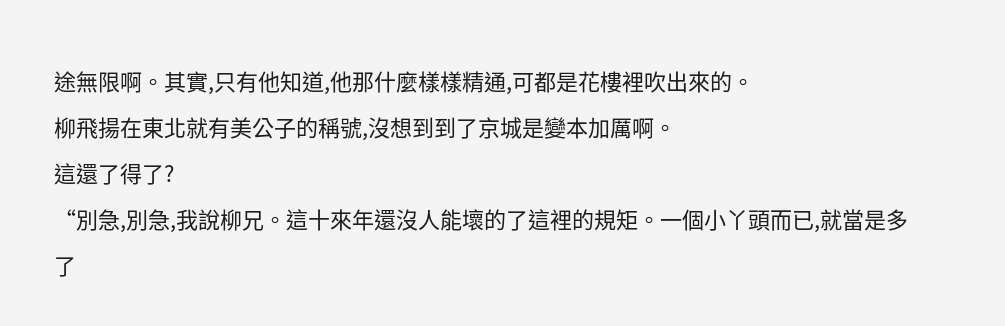途無限啊。其實,只有他知道,他那什麼樣樣精通,可都是花樓裡吹出來的。
柳飛揚在東北就有美公子的稱號,沒想到到了京城是變本加厲啊。
這還了得了?
“別急,別急,我說柳兄。這十來年還沒人能壞的了這裡的規矩。一個小丫頭而已,就當是多了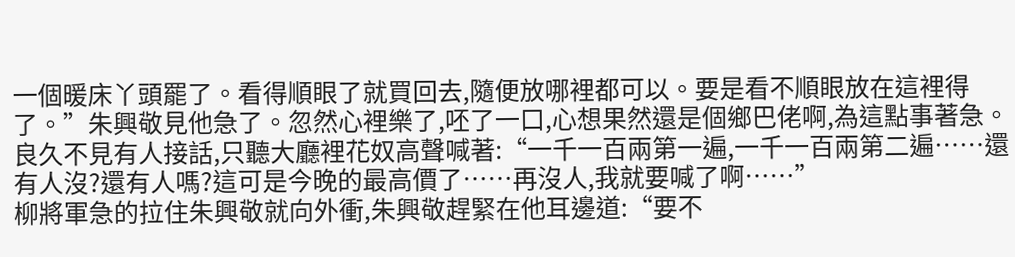一個暖床丫頭罷了。看得順眼了就買回去,隨便放哪裡都可以。要是看不順眼放在這裡得了。”朱興敬見他急了。忽然心裡樂了,呸了一口,心想果然還是個鄉巴佬啊,為這點事著急。
良久不見有人接話,只聽大廳裡花奴高聲喊著:“一千一百兩第一遍,一千一百兩第二遍……還有人沒?還有人嗎?這可是今晚的最高價了……再沒人,我就要喊了啊……”
柳將軍急的拉住朱興敬就向外衝,朱興敬趕緊在他耳邊道:“要不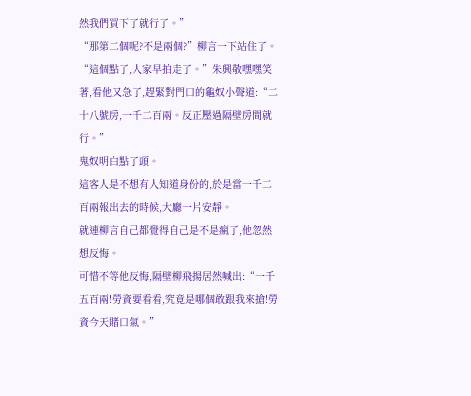然我們買下了就行了。”
“那第二個呢?不是兩個?”柳言一下站住了。
“這個點了,人家早拍走了。”朱興敬嘿嘿笑著,看他又急了,趕緊對門口的龜奴小聲道:“二十八號房,一千二百兩。反正壓過隔壁房間就行。”
鬼奴明白點了頭。
這客人是不想有人知道身份的,於是當一千二百兩報出去的時候,大廳一片安靜。
就連柳言自己都覺得自己是不是瘋了,他忽然想反悔。
可惜不等他反悔,隔壁柳飛揚居然喊出:“一千五百兩!勞資要看看,究竟是哪個敢跟我來搶!勞資今天賭口氣。”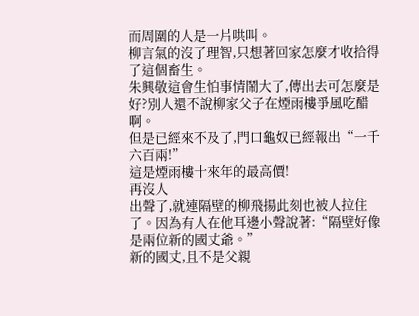而周圍的人是一片哄叫。
柳言氣的沒了理智,只想著回家怎麼才收拾得了這個畜生。
朱興敬這會生怕事情鬧大了,傳出去可怎麼是好?別人還不說柳家父子在煙雨樓爭風吃醋啊。
但是已經來不及了,門口龜奴已經報出“一千六百兩!”
這是煙雨樓十來年的最高價!
再沒人
出聲了,就連隔壁的柳飛揚此刻也被人拉住了。因為有人在他耳邊小聲說著:“隔壁好像是兩位新的國丈爺。”
新的國丈,且不是父親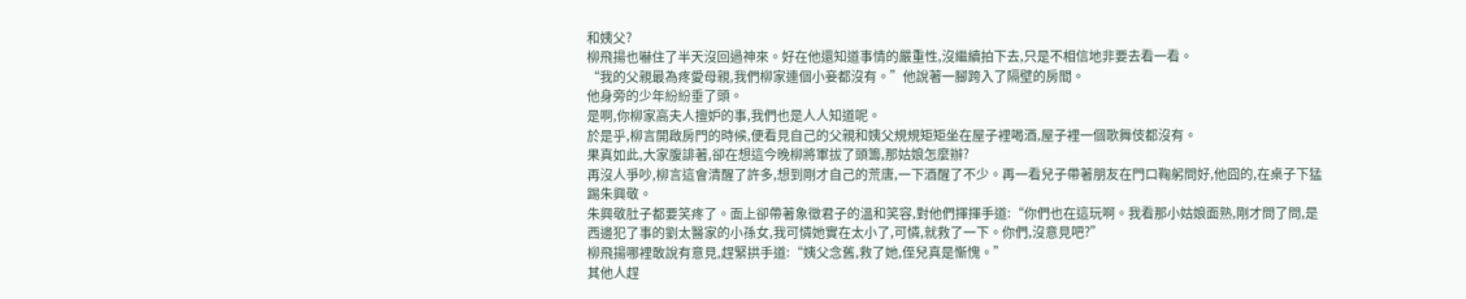和姨父?
柳飛揚也嚇住了半天沒回過神來。好在他還知道事情的嚴重性,沒繼續拍下去,只是不相信地非要去看一看。
“我的父親最為疼愛母親,我們柳家連個小妾都沒有。”他說著一腳跨入了隔壁的房間。
他身旁的少年紛紛垂了頭。
是啊,你柳家高夫人擅妒的事,我們也是人人知道呢。
於是乎,柳言開啟房門的時候,便看見自己的父親和姨父規規矩矩坐在屋子裡喝酒,屋子裡一個歌舞伎都沒有。
果真如此,大家腹誹著,卻在想這今晚柳將軍拔了頭籌,那姑娘怎麼辦?
再沒人爭吵,柳言這會清醒了許多,想到剛才自己的荒唐,一下酒醒了不少。再一看兒子帶著朋友在門口鞠躬問好,他囧的,在桌子下猛踢朱興敬。
朱興敬肚子都要笑疼了。面上卻帶著象徵君子的溫和笑容,對他們揮揮手道:“你們也在這玩啊。我看那小姑娘面熟,剛才問了問,是西邊犯了事的劉太醫家的小孫女,我可憐她實在太小了,可憐,就救了一下。你們,沒意見吧?”
柳飛揚哪裡敢說有意見,趕緊拱手道:“姨父念舊,救了她,侄兒真是慚愧。”
其他人趕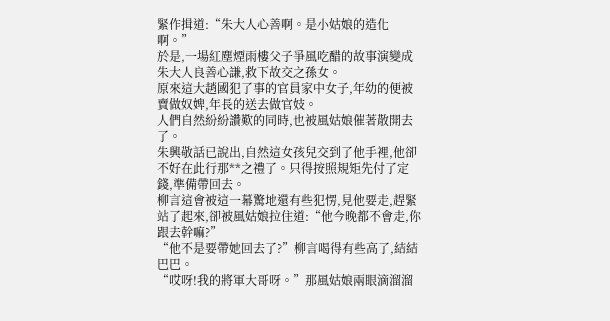緊作揖道:“朱大人心善啊。是小姑娘的造化啊。”
於是,一場紅塵煙雨樓父子爭風吃醋的故事演變成朱大人良善心謙,救下故交之孫女。
原來這大趙國犯了事的官員家中女子,年幼的便被賣做奴婢,年長的送去做官妓。
人們自然紛紛讚歎的同時,也被風姑娘催著散開去了。
朱興敬話已說出,自然這女孩兒交到了他手裡,他卻不好在此行那**之禮了。只得按照規矩先付了定錢,準備帶回去。
柳言這會被這一幕驚地還有些犯愣,見他要走,趕緊站了起來,卻被風姑娘拉住道:“他今晚都不會走,你跟去幹嘛?”
“他不是要帶她回去了?”柳言喝得有些高了,結結巴巴。
“哎呀!我的將軍大哥呀。”那風姑娘兩眼滴溜溜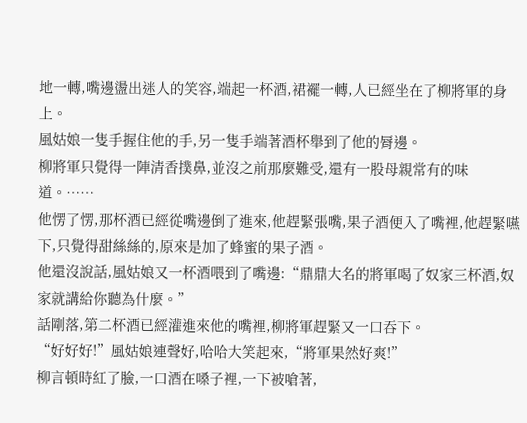地一轉,嘴邊盪出迷人的笑容,端起一杯酒,裙襬一轉,人已經坐在了柳將軍的身上。
風姑娘一隻手握住他的手,另一隻手端著酒杯舉到了他的脣邊。
柳將軍只覺得一陣清香撲鼻,並沒之前那麼難受,還有一股母親常有的味道。……
他愣了愣,那杯酒已經從嘴邊倒了進來,他趕緊張嘴,果子酒便入了嘴裡,他趕緊嚥下,只覺得甜絲絲的,原來是加了蜂蜜的果子酒。
他還沒說話,風姑娘又一杯酒喂到了嘴邊:“鼎鼎大名的將軍喝了奴家三杯酒,奴家就講給你聽為什麼。”
話剛落,第二杯酒已經灌進來他的嘴裡,柳將軍趕緊又一口吞下。
“好好好!”風姑娘連聲好,哈哈大笑起來,“將軍果然好爽!”
柳言頓時紅了臉,一口酒在嗓子裡,一下被嗆著,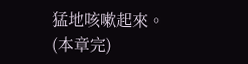猛地咳嗽起來。
(本章完)